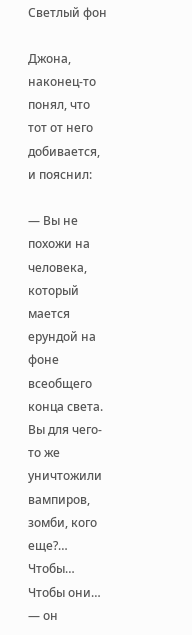Светлый фон

Джона, наконец-то понял, что тот от него добивается, и пояснил:

— Вы не похожи на человека, который мается ерундой на фоне всеобщего конца света. Вы для чего-то же уничтожили вампиров, зомби, кого еще?… Чтобы… Чтобы они… — он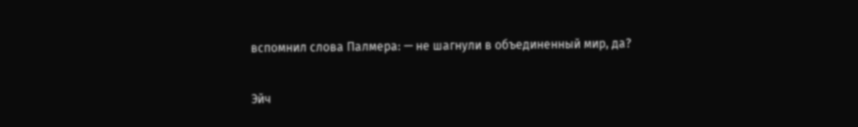вспомнил слова Палмера: — не шагнули в объединенный мир, да?

Эйч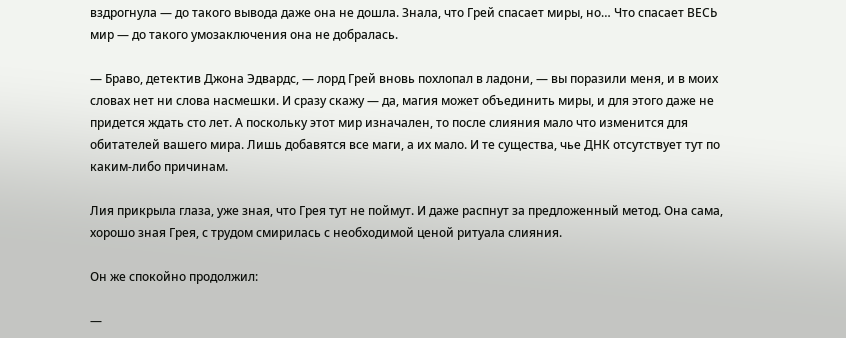вздрогнула — до такого вывода даже она не дошла. Знала, что Грей спасает миры, но… Что спасает ВЕСЬ мир — до такого умозаключения она не добралась.

— Браво, детектив Джона Эдвардс, — лорд Грей вновь похлопал в ладони, — вы поразили меня, и в моих словах нет ни слова насмешки. И сразу скажу — да, магия может объединить миры, и для этого даже не придется ждать сто лет. А поскольку этот мир изначален, то после слияния мало что изменится для обитателей вашего мира. Лишь добавятся все маги, а их мало. И те существа, чье ДНК отсутствует тут по каким-либо причинам.

Лия прикрыла глаза, уже зная, что Грея тут не поймут. И даже распнут за предложенный метод. Она сама, хорошо зная Грея, с трудом смирилась с необходимой ценой ритуала слияния.

Он же спокойно продолжил:

—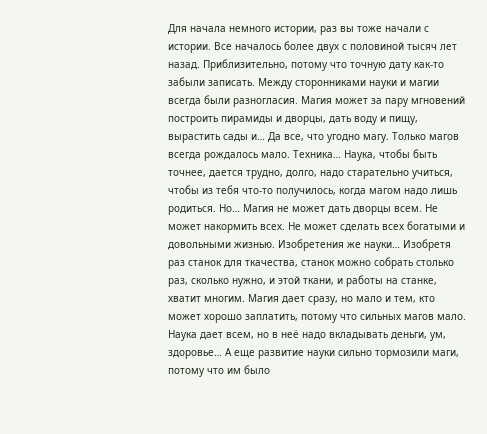Для начала немного истории, раз вы тоже начали с истории. Все началось более двух с половиной тысяч лет назад. Приблизительно, потому что точную дату как-то забыли записать. Между сторонниками науки и магии всегда были разногласия. Магия может за пару мгновений построить пирамиды и дворцы, дать воду и пищу, вырастить сады и… Да все, что угодно магу. Только магов всегда рождалось мало. Техника… Наука, чтобы быть точнее, дается трудно, долго, надо старательно учиться, чтобы из тебя что-то получилось, когда магом надо лишь родиться. Но… Магия не может дать дворцы всем. Не может накормить всех. Не может сделать всех богатыми и довольными жизнью. Изобретения же науки… Изобретя раз станок для ткачества, станок можно собрать столько раз, сколько нужно, и этой ткани, и работы на станке, хватит многим. Магия дает сразу, но мало и тем, кто может хорошо заплатить, потому что сильных магов мало. Наука дает всем, но в неё надо вкладывать деньги, ум, здоровье… А еще развитие науки сильно тормозили маги, потому что им было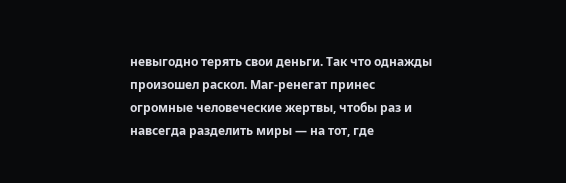невыгодно терять свои деньги. Так что однажды произошел раскол. Маг-ренегат принес огромные человеческие жертвы, чтобы раз и навсегда разделить миры — на тот, где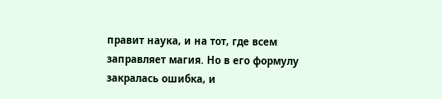правит наука, и на тот, где всем заправляет магия. Но в его формулу закралась ошибка, и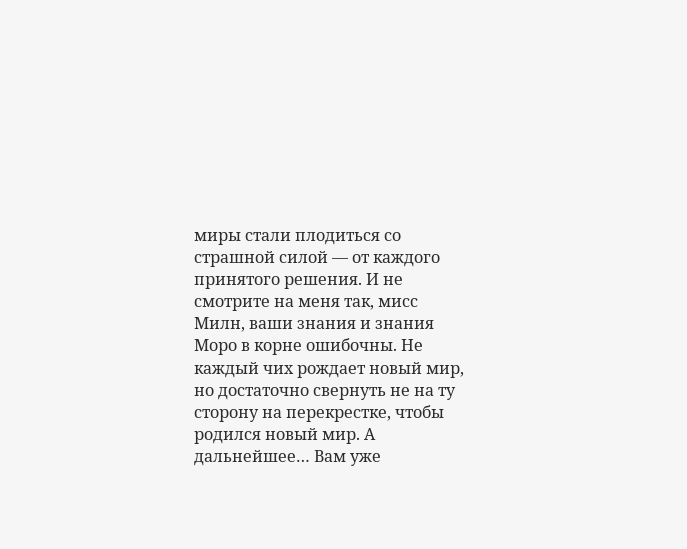миры стали плодиться со страшной силой — от каждого принятого решения. И не смотрите на меня так, мисс Милн, ваши знания и знания Моро в корне ошибочны. Не каждый чих рождает новый мир, но достаточно свернуть не на ту сторону на перекрестке, чтобы родился новый мир. А дальнейшее… Вам уже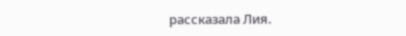рассказала Лия.